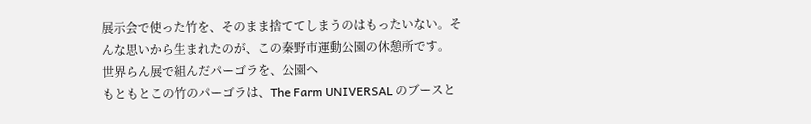展示会で使った竹を、そのまま捨ててしまうのはもったいない。そんな思いから生まれたのが、この秦野市運動公園の休憩所です。
世界らん展で組んだパーゴラを、公園へ
もともとこの竹のパーゴラは、The Farm UNIVERSAL のブースと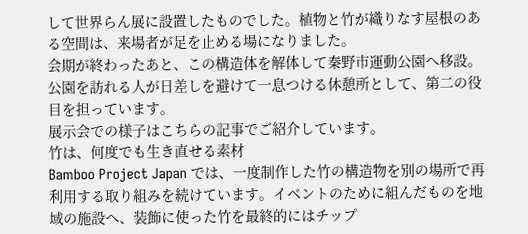して世界らん展に設置したものでした。植物と竹が織りなす屋根のある空間は、来場者が足を止める場になりました。
会期が終わったあと、この構造体を解体して秦野市運動公園へ移設。公園を訪れる人が日差しを避けて一息つける休憩所として、第二の役目を担っています。
展示会での様子はこちらの記事でご紹介しています。
竹は、何度でも生き直せる素材
Bamboo Project Japan では、一度制作した竹の構造物を別の場所で再利用する取り組みを続けています。イベントのために組んだものを地域の施設へ、装飾に使った竹を最終的にはチップ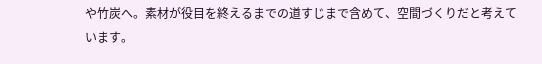や竹炭へ。素材が役目を終えるまでの道すじまで含めて、空間づくりだと考えています。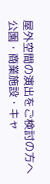屋外空間の演出をご検討の方へ
公園・商業施設・キャ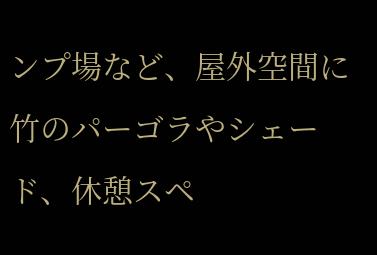ンプ場など、屋外空間に竹のパーゴラやシェード、休憩スペ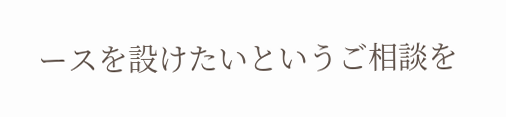ースを設けたいというご相談を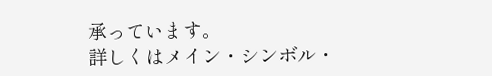承っています。
詳しくはメイン・シンボル・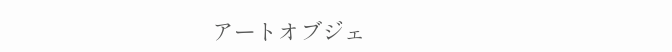アートオブジェ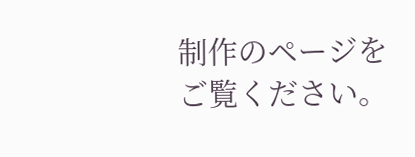制作のページをご覧ください。